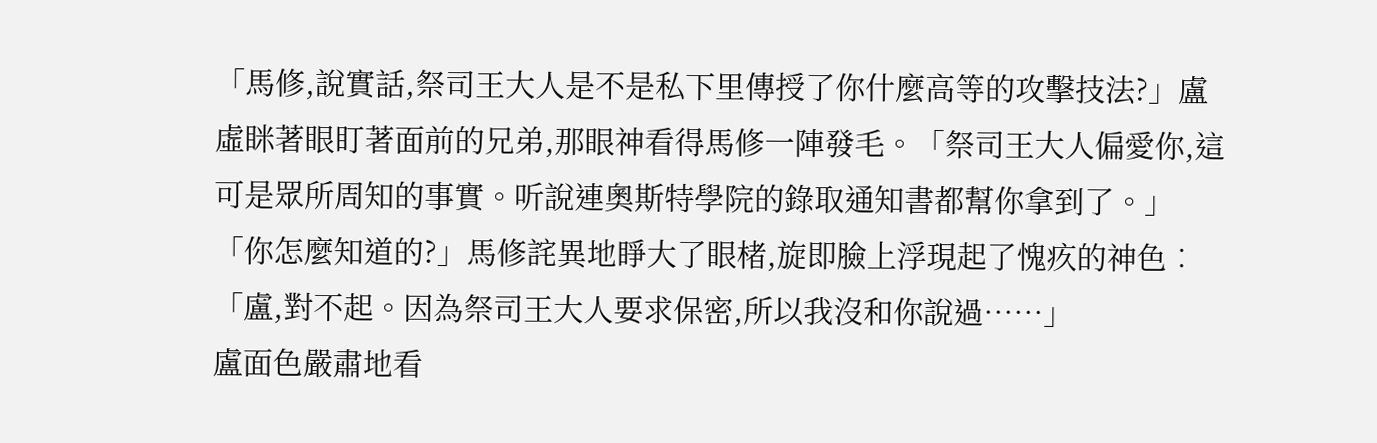「馬修,說實話,祭司王大人是不是私下里傳授了你什麼高等的攻擊技法?」盧虛眯著眼盯著面前的兄弟,那眼神看得馬修一陣發毛。「祭司王大人偏愛你,這可是眾所周知的事實。听說連奧斯特學院的錄取通知書都幫你拿到了。」
「你怎麼知道的?」馬修詫異地睜大了眼楮,旋即臉上浮現起了愧疚的神色︰「盧,對不起。因為祭司王大人要求保密,所以我沒和你說過……」
盧面色嚴肅地看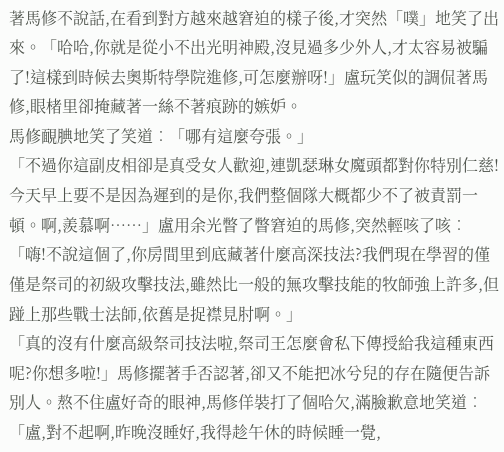著馬修不說話,在看到對方越來越窘迫的樣子後,才突然「噗」地笑了出來。「哈哈,你就是從小不出光明神殿,沒見過多少外人,才太容易被騙了!這樣到時候去奧斯特學院進修,可怎麼辦呀!」盧玩笑似的調侃著馬修,眼楮里卻掩藏著一絲不著痕跡的嫉妒。
馬修靦腆地笑了笑道︰「哪有這麼夸張。」
「不過你這副皮相卻是真受女人歡迎,連凱瑟琳女魔頭都對你特別仁慈!今天早上要不是因為遲到的是你,我們整個隊大概都少不了被責罰一頓。啊,羨慕啊……」盧用余光瞥了瞥窘迫的馬修,突然輕咳了咳︰「嗨!不說這個了,你房間里到底藏著什麼高深技法?我們現在學習的僅僅是祭司的初級攻擊技法,雖然比一般的無攻擊技能的牧師強上許多,但踫上那些戰士法師,依舊是捉襟見肘啊。」
「真的沒有什麼高級祭司技法啦,祭司王怎麼會私下傳授給我這種東西呢?你想多啦!」馬修擺著手否認著,卻又不能把冰兮兒的存在隨便告訴別人。熬不住盧好奇的眼神,馬修佯裝打了個哈欠,滿臉歉意地笑道︰「盧,對不起啊,昨晚沒睡好,我得趁午休的時候睡一覺,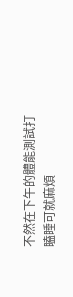不然在下午的體能測試打瞌睡可就麻煩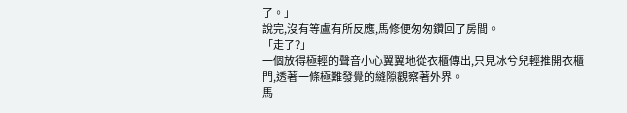了。」
說完,沒有等盧有所反應,馬修便匆匆鑽回了房間。
「走了?」
一個放得極輕的聲音小心翼翼地從衣櫃傳出,只見冰兮兒輕推開衣櫃門,透著一條極難發覺的縫隙觀察著外界。
馬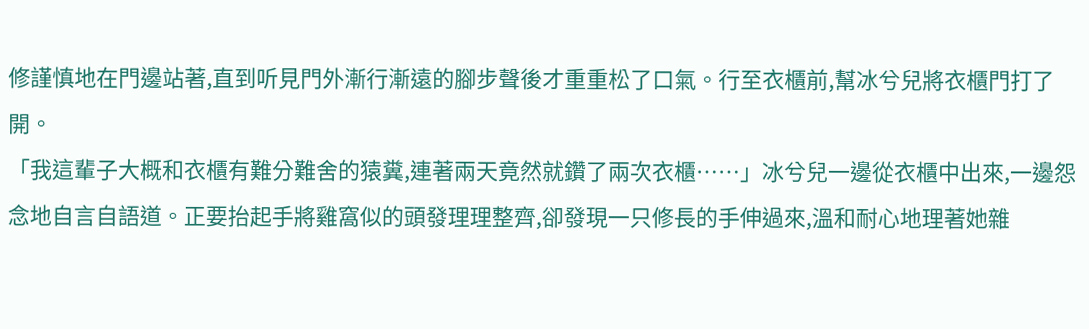修謹慎地在門邊站著,直到听見門外漸行漸遠的腳步聲後才重重松了口氣。行至衣櫃前,幫冰兮兒將衣櫃門打了開。
「我這輩子大概和衣櫃有難分難舍的猿糞,連著兩天竟然就鑽了兩次衣櫃……」冰兮兒一邊從衣櫃中出來,一邊怨念地自言自語道。正要抬起手將雞窩似的頭發理理整齊,卻發現一只修長的手伸過來,溫和耐心地理著她雜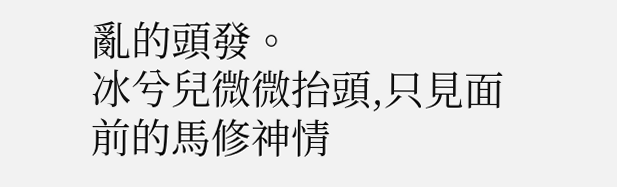亂的頭發。
冰兮兒微微抬頭,只見面前的馬修神情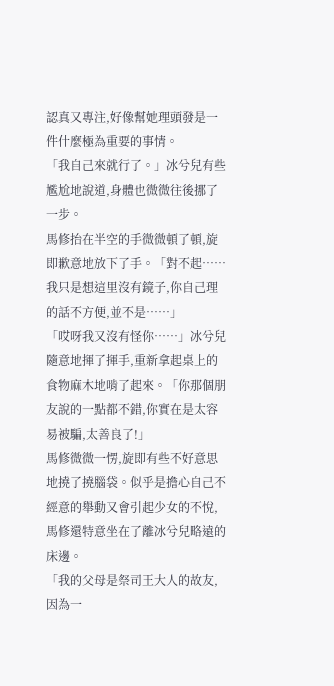認真又專注,好像幫她理頭發是一件什麼極為重要的事情。
「我自己來就行了。」冰兮兒有些尷尬地說道,身體也微微往後挪了一步。
馬修抬在半空的手微微頓了頓,旋即歉意地放下了手。「對不起……我只是想這里沒有鏡子,你自己理的話不方便,並不是……」
「哎呀我又沒有怪你……」冰兮兒隨意地揮了揮手,重新拿起桌上的食物麻木地啃了起來。「你那個朋友說的一點都不錯,你實在是太容易被騙,太善良了!」
馬修微微一愣,旋即有些不好意思地撓了撓腦袋。似乎是擔心自己不經意的舉動又會引起少女的不悅,馬修還特意坐在了離冰兮兒略遠的床邊。
「我的父母是祭司王大人的故友,因為一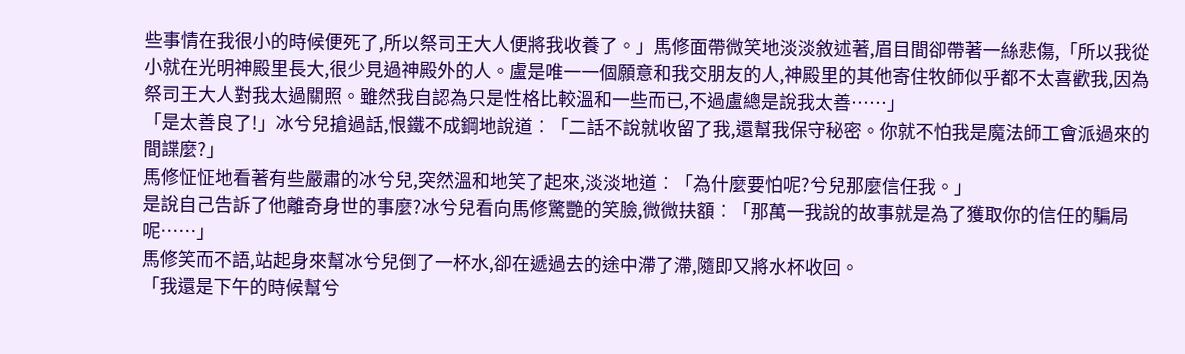些事情在我很小的時候便死了,所以祭司王大人便將我收養了。」馬修面帶微笑地淡淡敘述著,眉目間卻帶著一絲悲傷,「所以我從小就在光明神殿里長大,很少見過神殿外的人。盧是唯一一個願意和我交朋友的人,神殿里的其他寄住牧師似乎都不太喜歡我,因為祭司王大人對我太過關照。雖然我自認為只是性格比較溫和一些而已,不過盧總是說我太善……」
「是太善良了!」冰兮兒搶過話,恨鐵不成鋼地說道︰「二話不說就收留了我,還幫我保守秘密。你就不怕我是魔法師工會派過來的間諜麼?」
馬修怔怔地看著有些嚴肅的冰兮兒,突然溫和地笑了起來,淡淡地道︰「為什麼要怕呢?兮兒那麼信任我。」
是說自己告訴了他離奇身世的事麼?冰兮兒看向馬修驚艷的笑臉,微微扶額︰「那萬一我說的故事就是為了獲取你的信任的騙局呢……」
馬修笑而不語,站起身來幫冰兮兒倒了一杯水,卻在遞過去的途中滯了滯,隨即又將水杯收回。
「我還是下午的時候幫兮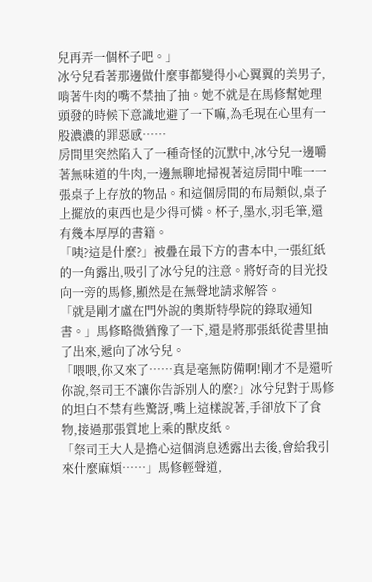兒再弄一個杯子吧。」
冰兮兒看著那邊做什麼事都變得小心翼翼的美男子,啃著牛肉的嘴不禁抽了抽。她不就是在馬修幫她理頭發的時候下意識地避了一下嘛,為毛現在心里有一股濃濃的罪惡感……
房間里突然陷入了一種奇怪的沉默中,冰兮兒一邊嚼著無味道的牛肉,一邊無聊地掃視著這房間中唯一一張桌子上存放的物品。和這個房間的布局類似,桌子上擺放的東西也是少得可憐。杯子,墨水,羽毛筆,還有幾本厚厚的書籍。
「咦?這是什麼?」被疊在最下方的書本中,一張紅紙的一角露出,吸引了冰兮兒的注意。將好奇的目光投向一旁的馬修,顯然是在無聲地請求解答。
「就是剛才盧在門外說的奧斯特學院的錄取通知書。」馬修略微猶豫了一下,還是將那張紙從書里抽了出來,遞向了冰兮兒。
「喂喂,你又來了……真是毫無防備啊!剛才不是還听你說,祭司王不讓你告訴別人的麼?」冰兮兒對于馬修的坦白不禁有些驚訝,嘴上這樣說著,手卻放下了食物,接過那張質地上乘的獸皮紙。
「祭司王大人是擔心這個消息透露出去後,會給我引來什麼麻煩……」馬修輕聲道,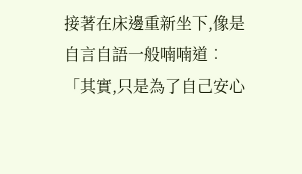接著在床邊重新坐下,像是自言自語一般喃喃道︰「其實,只是為了自己安心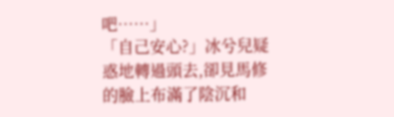吧……」
「自己安心?」冰兮兒疑惑地轉過頭去,卻見馬修的臉上布滿了陰沉和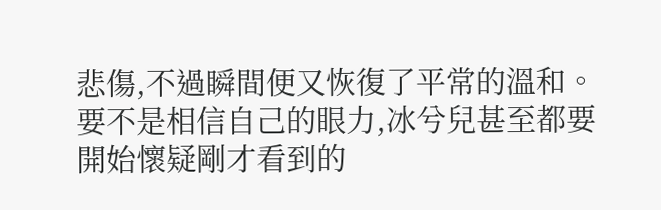悲傷,不過瞬間便又恢復了平常的溫和。要不是相信自己的眼力,冰兮兒甚至都要開始懷疑剛才看到的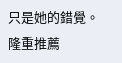只是她的錯覺。
隆重推薦